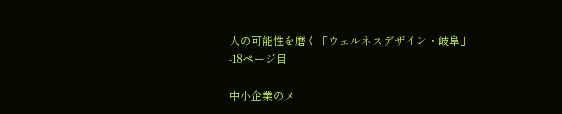人の可能性を磨く「ウェルネスデザイン・岐阜」 -18ページ目

中小企業のメ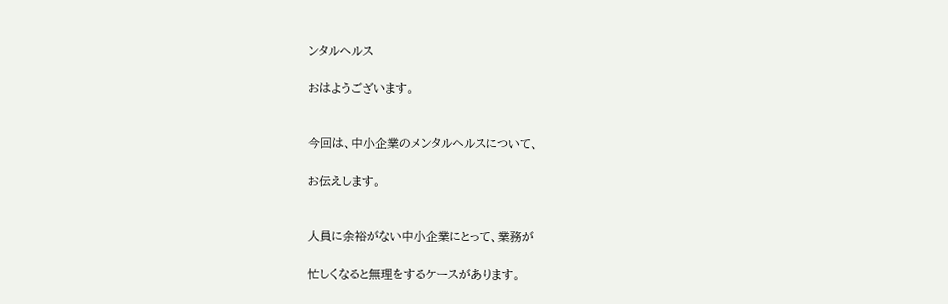ンタルヘルス

おはようございます。


今回は、中小企業のメンタルヘルスについて、

お伝えします。


人員に余裕がない中小企業にとって、業務が

忙しくなると無理をするケースがあります。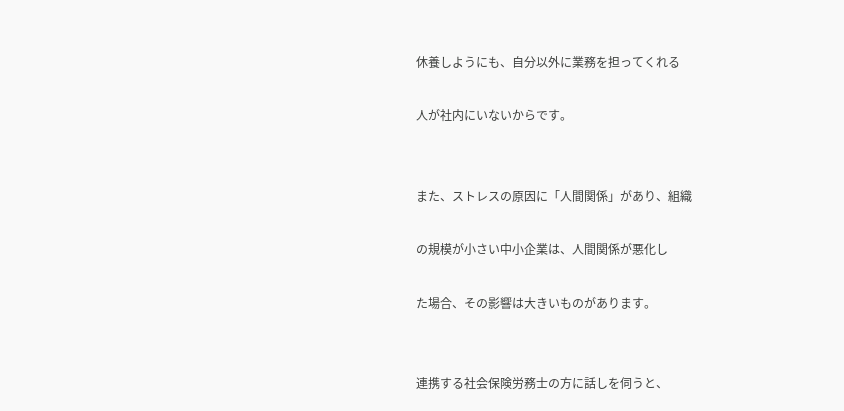休養しようにも、自分以外に業務を担ってくれる

人が社内にいないからです。


また、ストレスの原因に「人間関係」があり、組織

の規模が小さい中小企業は、人間関係が悪化し

た場合、その影響は大きいものがあります。


連携する社会保険労務士の方に話しを伺うと、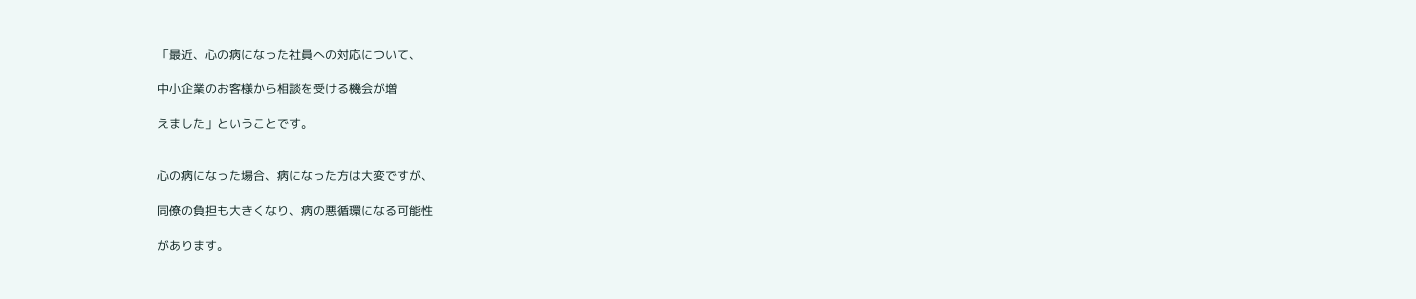「最近、心の病になった社員への対応について、

中小企業のお客様から相談を受ける機会が増

えました」ということです。


心の病になった場合、病になった方は大変ですが、

同僚の負担も大きくなり、病の悪循環になる可能性

があります。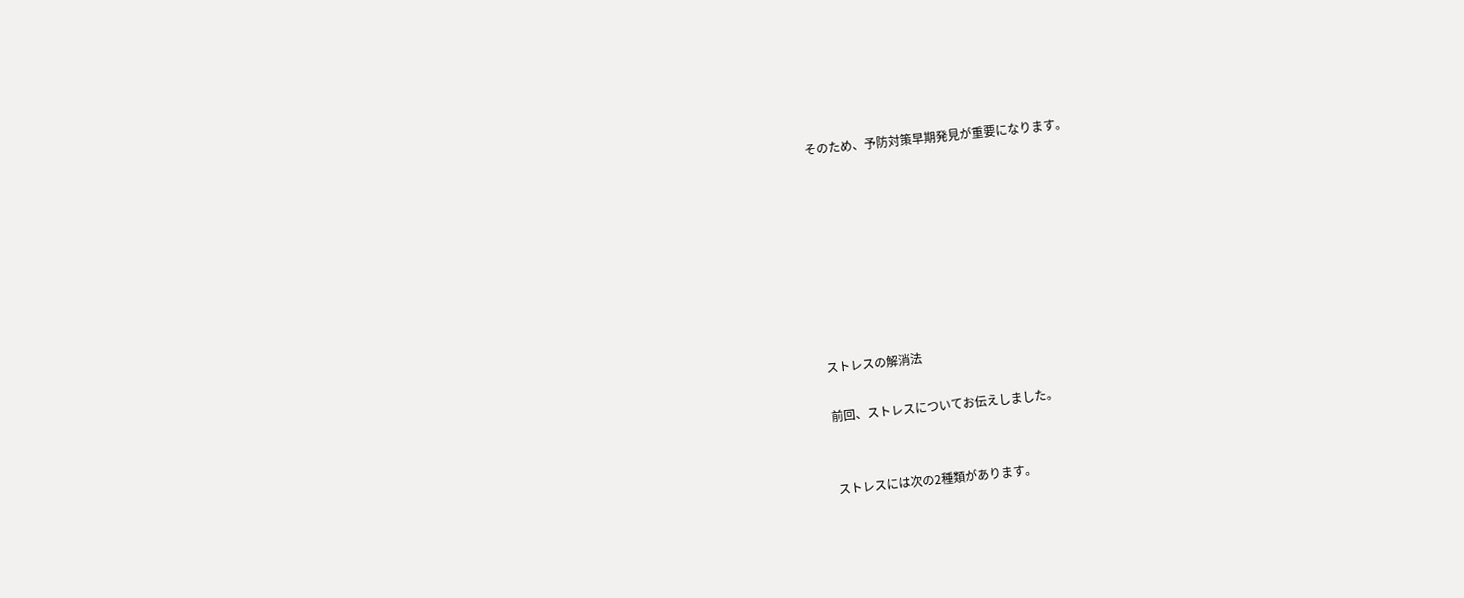そのため、予防対策早期発見が重要になります。








ストレスの解消法

前回、ストレスについてお伝えしました。


ストレスには次の2種類があります。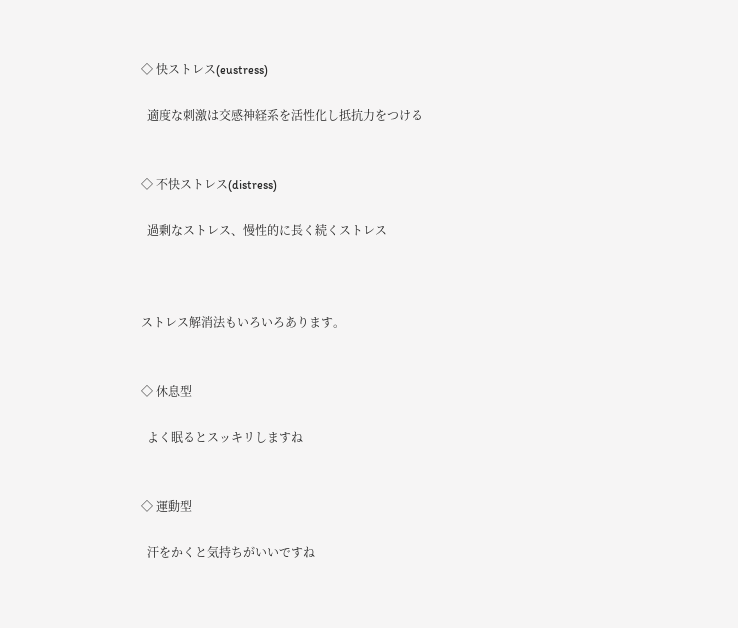◇ 快ストレス(eustress)

  適度な刺激は交感神経系を活性化し抵抗力をつける


◇ 不快ストレス(distress)

  過剰なストレス、慢性的に長く続くストレス



ストレス解消法もいろいろあります。


◇ 休息型

  よく眠るとスッキリしますね


◇ 運動型

  汗をかくと気持ちがいいですね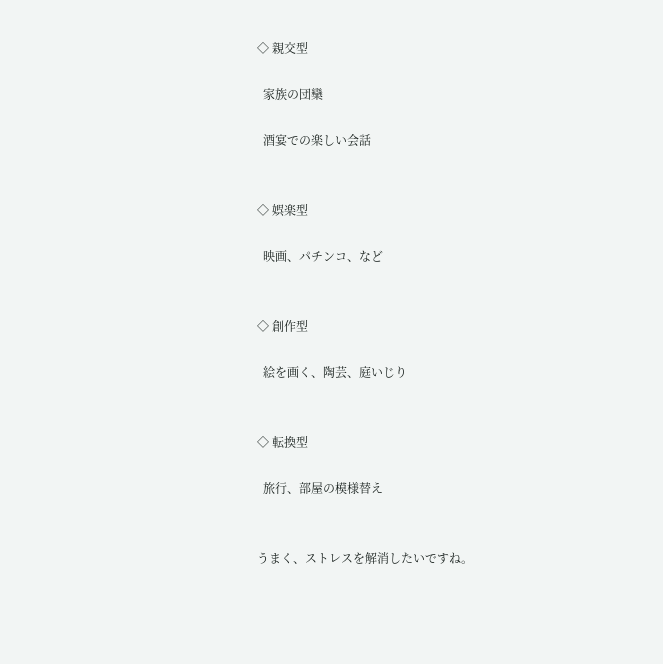◇ 親交型

  家族の団欒

  酒宴での楽しい会話


◇ 娯楽型

  映画、パチンコ、など


◇ 創作型

  絵を画く、陶芸、庭いじり


◇ 転換型

  旅行、部屋の模様替え


うまく、ストレスを解消したいですね。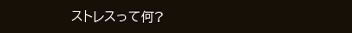ストレスって何?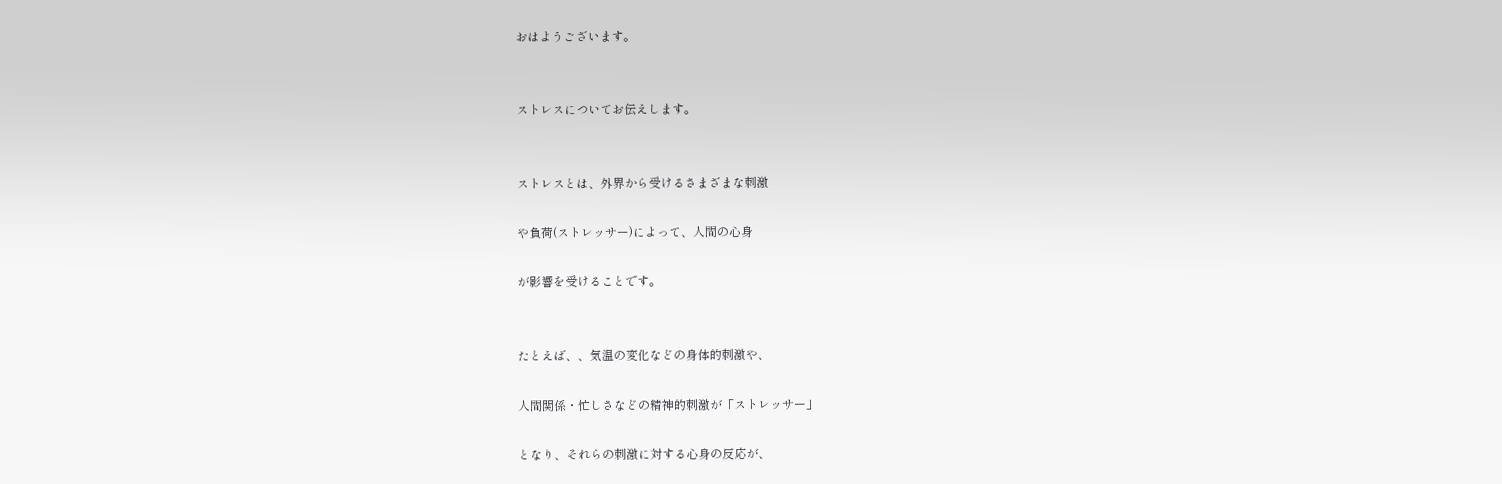おはようございます。


ストレスについてお伝えします。


ストレスとは、外界から受けるさまざまな刺激

や負荷(ストレッサー)によって、人間の心身

が影響を受けることです。


たとえば、、気温の変化などの身体的刺激や、

人間関係・忙しさなどの精神的刺激が「ストレッサー」

となり、それらの刺激に対する心身の反応が、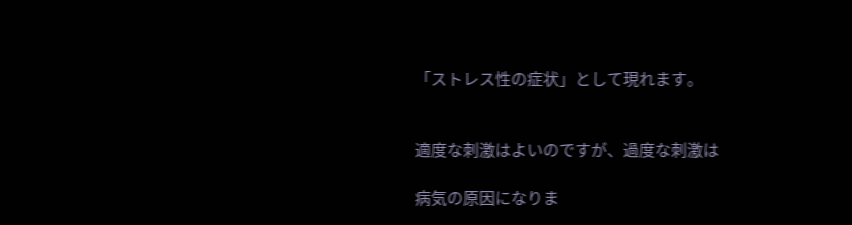「ストレス性の症状」として現れます。


適度な刺激はよいのですが、過度な刺激は

病気の原因になりま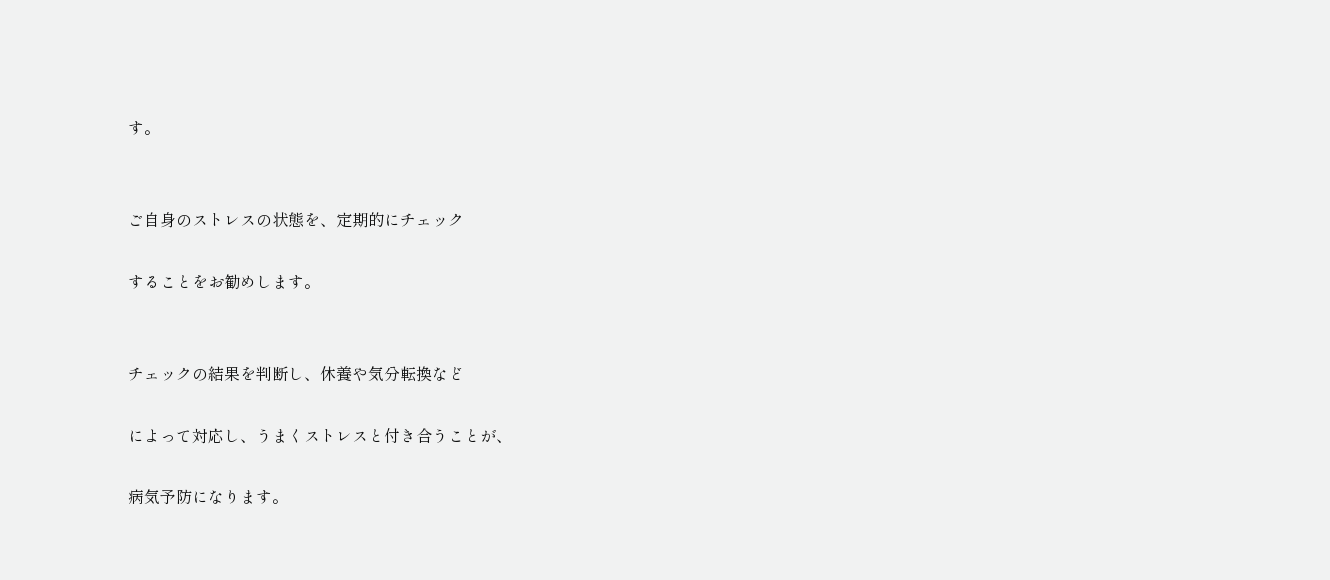す。


ご自身のストレスの状態を、定期的にチェック

することをお勧めします。


チェックの結果を判断し、休養や気分転換など

によって対応し、うまくストレスと付き合うことが、

病気予防になります。